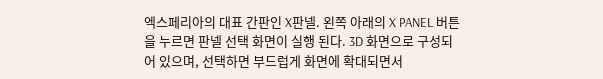엑스페리아의 대표 간판인 X판넬. 왼쪽 아래의 X PANEL 버튼을 누르면 판넬 선택 화면이 실행 된다. 3D 화면으로 구성되어 있으며, 선택하면 부드럽게 화면에 확대되면서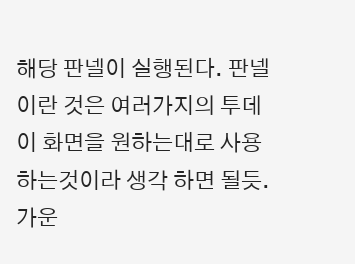해당 판넬이 실행된다. 판넬이란 것은 여러가지의 투데이 화면을 원하는대로 사용 하는것이라 생각 하면 될듯. 가운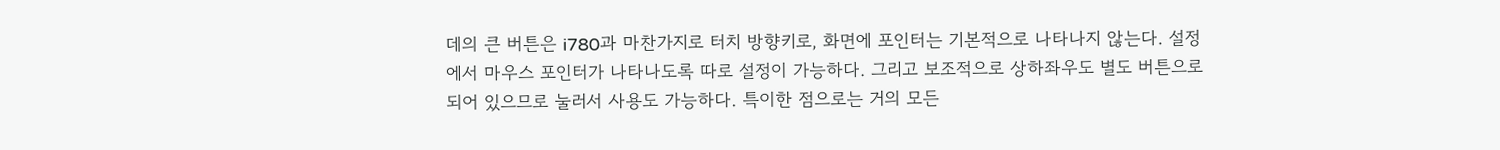데의 큰 버튼은 i780과 마찬가지로 터치 방향키로, 화면에 포인터는 기본적으로 나타나지 않는다. 설정에서 마우스 포인터가 나타나도록 따로 설정이 가능하다. 그리고 보조적으로 상하좌우도 별도 버튼으로 되어 있으므로 눌러서 사용도 가능하다. 특이한 점으로는 거의 모든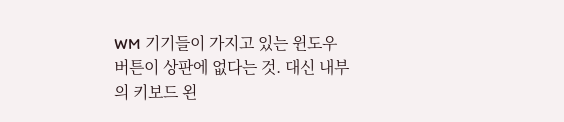WM 기기들이 가지고 있는 윈도우 버튼이 상판에 없다는 것. 대신 내부의 키보드 왼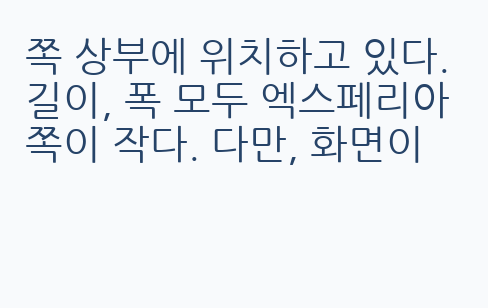쪽 상부에 위치하고 있다.
길이, 폭 모두 엑스페리아쪽이 작다. 다만, 화면이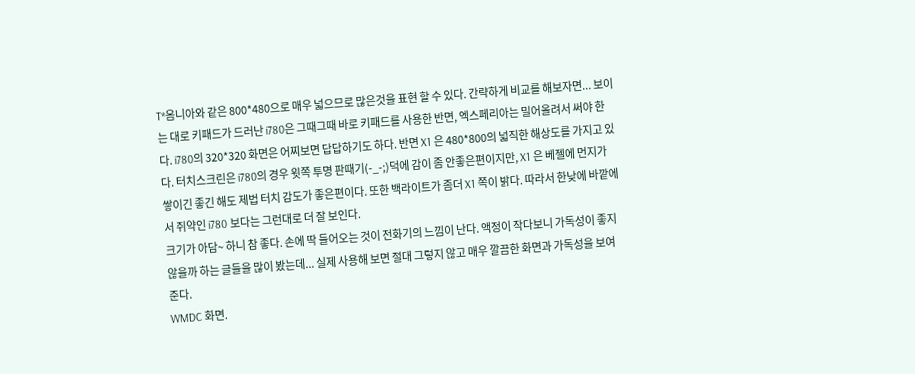T*옴니아와 같은 800*480으로 매우 넓으므로 많은것을 표현 할 수 있다. 간략하게 비교를 해보자면... 보이는 대로 키패드가 드러난 i780은 그때그때 바로 키패드를 사용한 반면, 엑스페리아는 밀어올려서 써야 한다. i780의 320*320 화면은 어찌보면 답답하기도 하다. 반면 X1 은 480*800의 넓직한 해상도를 가지고 있다. 터치스크린은 i780의 경우 윗쪽 투명 판때기(-_-;)덕에 감이 좀 안좋은편이지만, X1 은 베젤에 먼지가 쌓이긴 좋긴 해도 제법 터치 감도가 좋은편이다. 또한 백라이트가 좀더 X1 쪽이 밝다. 따라서 한낮에 바깥에서 쥐약인 i780 보다는 그런대로 더 잘 보인다.
크기가 아담~ 하니 참 좋다. 손에 딱 들어오는 것이 전화기의 느낌이 난다. 액정이 작다보니 가독성이 좋지 않을까 하는 글들을 많이 봤는데... 실제 사용해 보면 절대 그렇지 않고 매우 깔끔한 화면과 가독성을 보여준다.
WMDC 화면.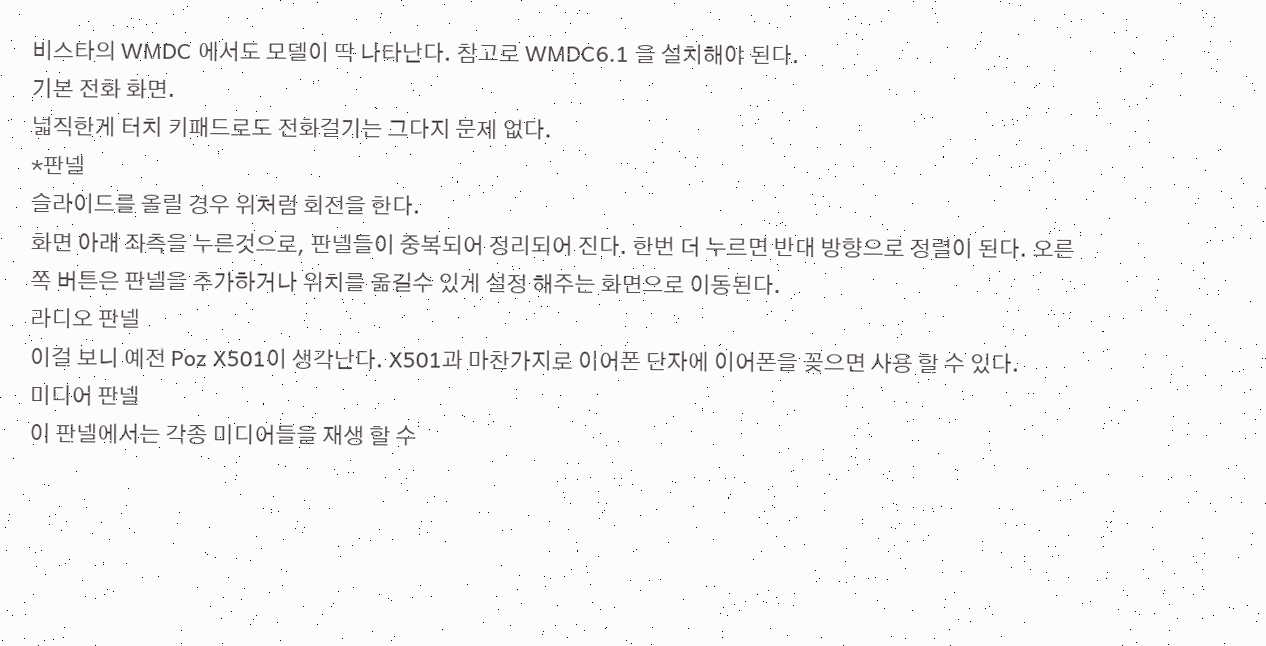비스타의 WMDC 에서도 모델이 딱 나타난다. 참고로 WMDC6.1 을 설치해야 된다.
기본 전화 화면.
넓직한게 터치 키패드로도 전화걸기는 그다지 문제 없다.
*판넬
슬라이드를 올릴 경우 위처럼 회전을 한다.
화면 아래 좌측을 누른것으로, 판넬들이 중복되어 정리되어 진다. 한번 더 누르면 반대 방향으로 정렬이 된다. 오른쪽 버튼은 판넬을 추가하거나 위치를 옮길수 있게 설정 해주는 화면으로 이동된다.
라디오 판넬
이걸 보니 예전 Poz X501이 생각난다. X501과 마찬가지로 이어폰 단자에 이어폰을 꽂으면 사용 할 수 있다.
미디어 판넬
이 판넬에서는 각종 미디어들을 재생 할 수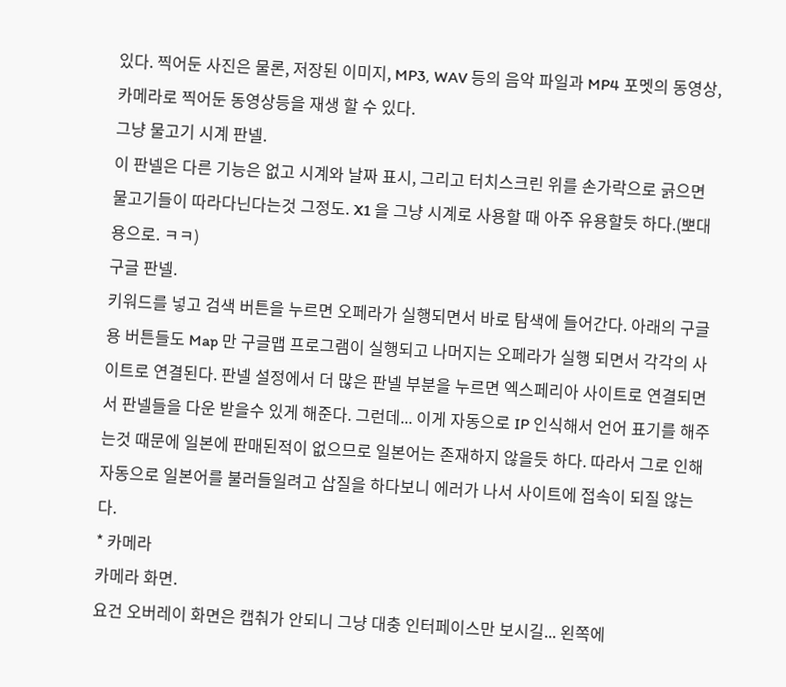있다. 찍어둔 사진은 물론, 저장된 이미지, MP3, WAV 등의 음악 파일과 MP4 포멧의 동영상, 카메라로 찍어둔 동영상등을 재생 할 수 있다.
그냥 물고기 시계 판넬.
이 판넬은 다른 기능은 없고 시계와 날짜 표시, 그리고 터치스크린 위를 손가락으로 긁으면 물고기들이 따라다닌다는것 그정도. X1 을 그냥 시계로 사용할 때 아주 유용할듯 하다.(뽀대용으로. ㅋㅋ)
구글 판넬.
키워드를 넣고 검색 버튼을 누르면 오페라가 실행되면서 바로 탐색에 들어간다. 아래의 구글용 버튼들도 Map 만 구글맵 프로그램이 실행되고 나머지는 오페라가 실행 되면서 각각의 사이트로 연결된다. 판넬 설정에서 더 많은 판넬 부분을 누르면 엑스페리아 사이트로 연결되면서 판넬들을 다운 받을수 있게 해준다. 그런데... 이게 자동으로 IP 인식해서 언어 표기를 해주는것 때문에 일본에 판매된적이 없으므로 일본어는 존재하지 않을듯 하다. 따라서 그로 인해 자동으로 일본어를 불러들일려고 삽질을 하다보니 에러가 나서 사이트에 접속이 되질 않는다.
* 카메라
카메라 화면.
요건 오버레이 화면은 캡춰가 안되니 그냥 대충 인터페이스만 보시길... 왼쪽에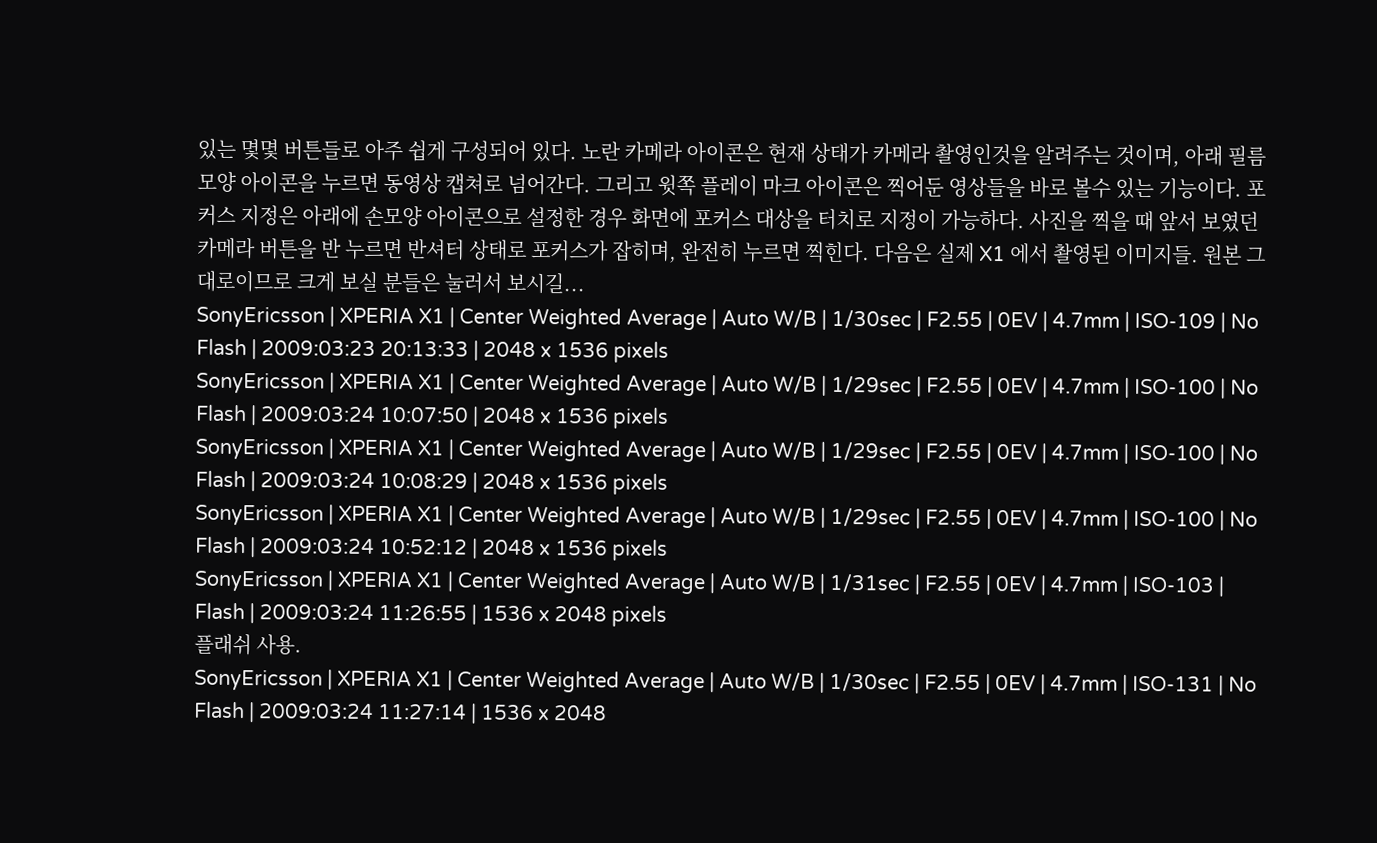있는 몇몇 버튼들로 아주 쉽게 구성되어 있다. 노란 카메라 아이콘은 현재 상태가 카메라 촬영인것을 알려주는 것이며, 아래 필름모양 아이콘을 누르면 동영상 캡쳐로 넘어간다. 그리고 윗쪽 플레이 마크 아이콘은 찍어둔 영상들을 바로 볼수 있는 기능이다. 포커스 지정은 아래에 손모양 아이콘으로 설정한 경우 화면에 포커스 대상을 터치로 지정이 가능하다. 사진을 찍을 때 앞서 보였던 카메라 버튼을 반 누르면 반셔터 상태로 포커스가 잡히며, 완전히 누르면 찍힌다. 다음은 실제 X1 에서 촬영된 이미지들. 원본 그대로이므로 크게 보실 분들은 눌러서 보시길...
SonyEricsson | XPERIA X1 | Center Weighted Average | Auto W/B | 1/30sec | F2.55 | 0EV | 4.7mm | ISO-109 | No Flash | 2009:03:23 20:13:33 | 2048 x 1536 pixels
SonyEricsson | XPERIA X1 | Center Weighted Average | Auto W/B | 1/29sec | F2.55 | 0EV | 4.7mm | ISO-100 | No Flash | 2009:03:24 10:07:50 | 2048 x 1536 pixels
SonyEricsson | XPERIA X1 | Center Weighted Average | Auto W/B | 1/29sec | F2.55 | 0EV | 4.7mm | ISO-100 | No Flash | 2009:03:24 10:08:29 | 2048 x 1536 pixels
SonyEricsson | XPERIA X1 | Center Weighted Average | Auto W/B | 1/29sec | F2.55 | 0EV | 4.7mm | ISO-100 | No Flash | 2009:03:24 10:52:12 | 2048 x 1536 pixels
SonyEricsson | XPERIA X1 | Center Weighted Average | Auto W/B | 1/31sec | F2.55 | 0EV | 4.7mm | ISO-103 | Flash | 2009:03:24 11:26:55 | 1536 x 2048 pixels
플래쉬 사용.
SonyEricsson | XPERIA X1 | Center Weighted Average | Auto W/B | 1/30sec | F2.55 | 0EV | 4.7mm | ISO-131 | No Flash | 2009:03:24 11:27:14 | 1536 x 2048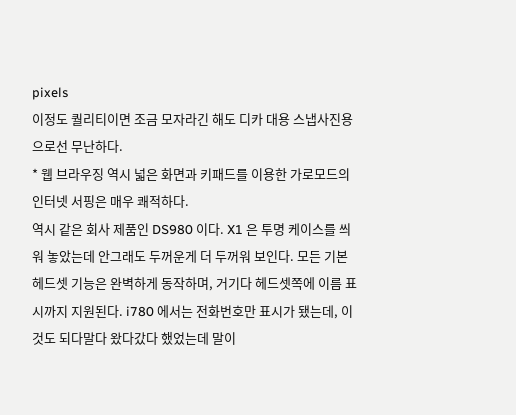pixels
이정도 퀄리티이면 조금 모자라긴 해도 디카 대용 스냅사진용으로선 무난하다.
* 웹 브라우징 역시 넓은 화면과 키패드를 이용한 가로모드의 인터넷 서핑은 매우 쾌적하다.
역시 같은 회사 제품인 DS980 이다. X1 은 투명 케이스를 씌워 놓았는데 안그래도 두꺼운게 더 두꺼워 보인다. 모든 기본 헤드셋 기능은 완벽하게 동작하며, 거기다 헤드셋쪽에 이름 표시까지 지원된다. i780 에서는 전화번호만 표시가 됐는데, 이것도 되다말다 왔다갔다 했었는데 말이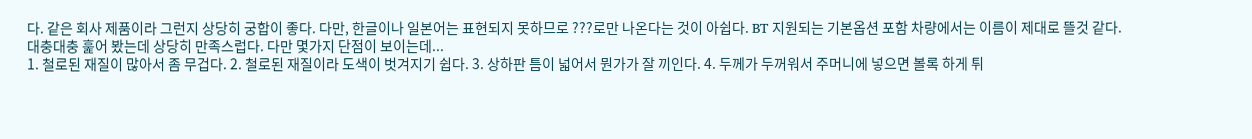다. 같은 회사 제품이라 그런지 상당히 궁합이 좋다. 다만, 한글이나 일본어는 표현되지 못하므로 ???로만 나온다는 것이 아쉽다. BT 지원되는 기본옵션 포함 차량에서는 이름이 제대로 뜰것 같다.
대충대충 훑어 봤는데 상당히 만족스럽다. 다만 몇가지 단점이 보이는데...
1. 철로된 재질이 많아서 좀 무겁다. 2. 철로된 재질이라 도색이 벗겨지기 쉽다. 3. 상하판 틈이 넓어서 뭔가가 잘 끼인다. 4. 두께가 두꺼워서 주머니에 넣으면 볼록 하게 튀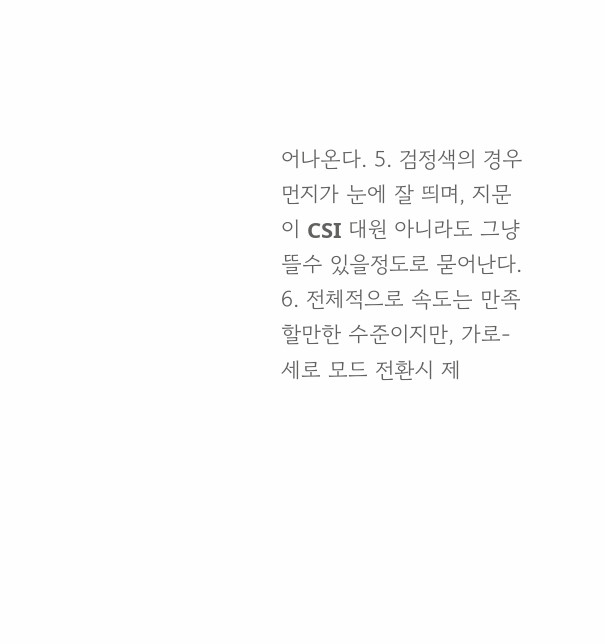어나온다. 5. 검정색의 경우 먼지가 눈에 잘 띄며, 지문이 CSI 대원 아니라도 그냥 뜰수 있을정도로 묻어난다. 6. 전체적으로 속도는 만족할만한 수준이지만, 가로-세로 모드 전환시 제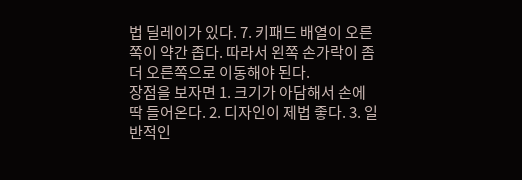법 딜레이가 있다. 7. 키패드 배열이 오른쪽이 약간 좁다. 따라서 왼쪽 손가락이 좀더 오른쪽으로 이동해야 된다.
장점을 보자면 1. 크기가 아담해서 손에 딱 들어온다. 2. 디자인이 제법 좋다. 3. 일반적인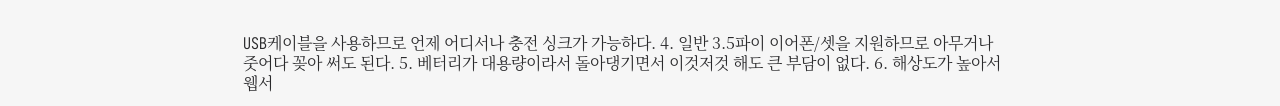USB케이블을 사용하므로 언제 어디서나 충전 싱크가 가능하다. 4. 일반 3.5파이 이어폰/셋을 지원하므로 아무거나 줏어다 꽂아 써도 된다. 5. 베터리가 대용량이라서 돌아댕기면서 이것저것 해도 큰 부담이 없다. 6. 해상도가 높아서 웹서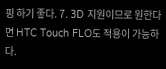핑 하기 좋다. 7. 3D 지원이므로 원한다면 HTC Touch FLO도 적용이 가능하다.